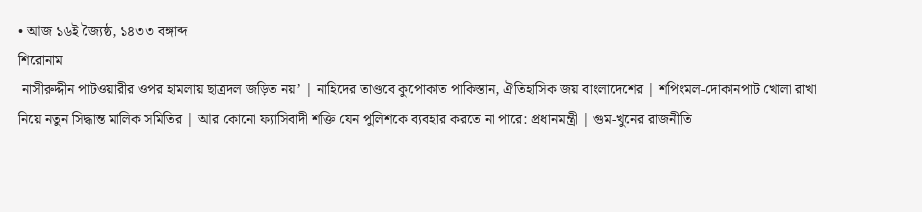• আজ ১৬ই জ্যৈষ্ঠ, ১৪৩৩ বঙ্গাব্দ
শিরোনাম
 নাসীরুদ্দীন পাটওয়ারীর ওপর হামলায় ছাত্রদল জড়িত নয়’ | নাহিদের তাণ্ডবে কুপোকাত পাকিস্তান, ঐতিহাসিক জয় বাংলাদেশের | শপিংমল-দোকানপাট খোলা রাখা নিয়ে নতুন সিদ্ধান্ত মালিক সমিতির | আর কোনো ফ্যাসিবাদী শক্তি যেন পুলিশকে ব্যবহার করতে না পারে: প্রধানমন্ত্রী | গুম-খুনের রাজনীতি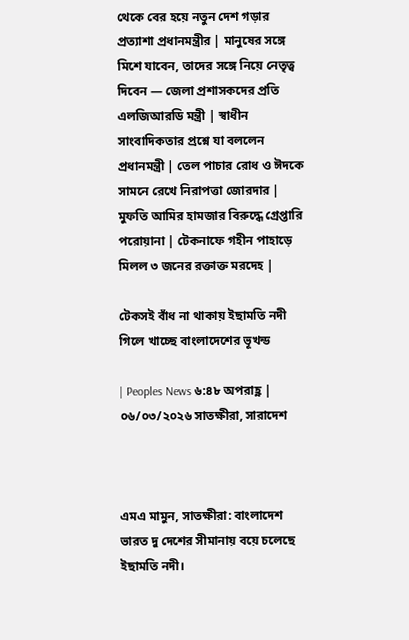থেকে বের হয়ে নতুন দেশ গড়ার প্রত্যাশা প্রধানমন্ত্রীর | মানুষের সঙ্গে মিশে যাবেন, তাদের সঙ্গে নিয়ে নেতৃত্ব দিবেন — জেলা প্রশাসকদের প্রতি এলজিআরডি মন্ত্রী | স্বাধীন সাংবাদিকতার প্রশ্নে যা বললেন প্রধানমন্ত্রী | তেল পাচার রোধ ও ঈদকে সামনে রেখে নিরাপত্তা জোরদার | মুফতি আমির হামজার বিরুদ্ধে গ্রেপ্তারি পরোয়ানা | টেকনাফে গহীন পাহাড়ে মিলল ৩ জনের রক্তাক্ত মরদেহ |

টেকসই বাঁধ না থাকায় ইছামতি নদী গিলে খাচ্ছে বাংলাদেশের ভূখন্ড

| Peoples News ৬:৪৮ অপরাহ্ণ | ০৬/০৩/২০২৬ সাতক্ষীরা, সারাদেশ



এমএ মামুন, সাতক্ষীরা: বাংলাদেশ ভারত দু দেশের সীমানায় বয়ে চলেছে ইছামতি নদী।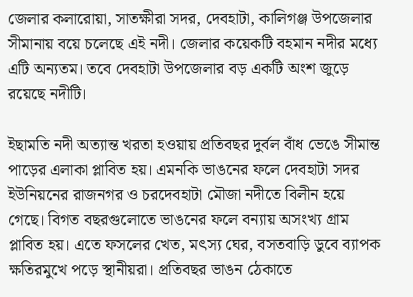জেলার কলারোয়া, সাতক্ষীরা সদর, দেবহাটা, কালিগঞ্জ উপজেলার সীমানায় বয়ে চলেছে এই নদী। জেলার কয়েকটি বহমান নদীর মধ্যে এটি অন্যতম। তবে দেবহাটা উপজেলার বড় একটি অংশ জুড়ে রয়েছে নদীটি।

ইছামতি নদী অত্যান্ত খরতা হওয়ায় প্রতিবছর দুর্বল বাঁধ ভেঙে সীমান্ত পাড়ের এলাকা প্লাবিত হয়। এমনকি ভাঙনের ফলে দেবহাটা সদর ইউনিয়নের রাজনগর ও চরদেবহাটা মৌজা নদীতে বিলীন হয়ে গেছে। বিগত বছরগুলোতে ভাঙনের ফলে বন্যায় অসংখ্য গ্রাম প্লাবিত হয়। এতে ফসলের খেত, মৎস্য ঘের, বসতবাড়ি ডুবে ব্যাপক ক্ষতিরমুখে পড়ে স্থানীয়রা। প্রতিবছর ভাঙন ঠেকাতে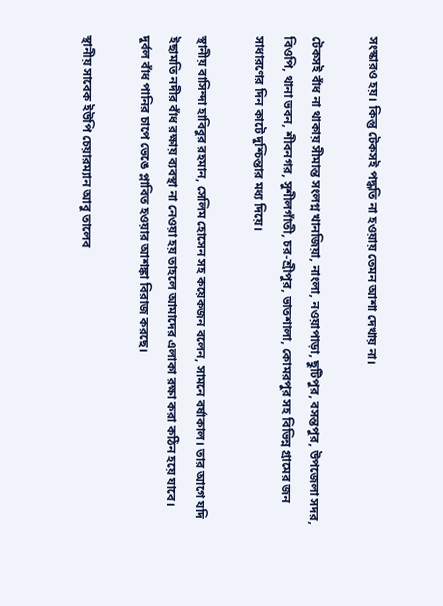সংস্কারও হয়। কিন্তু টেকসই পদ্ধতি না হওয়ায় তেমন আশা দেখায় না।

টেকসই বাঁধ না থাকায় সীমান্ত সংলগ্ন খানজিয়া, নাংলা, নওয়াপাড়া, ছুটিপুর, বসন্তপুর, উপজেলা সদর, বিওপি, থানা ভবন, শীবনগর, সুশীলগাঁতী, চর-শ্রীপুর, ভাতশালা, কোমরপুর সহ বিভিন্ন গ্রামের জন সাধারণের দিন কাটে দুশ্চিন্তার মধ্য দিয়ে।

স্থানীয় বাসিন্দা হাবিবুর রহমান, সেলিম হোসেন সহ কয়েকজন বলেন, সামনে বর্ষাকাল। তার আগে যদি ইছামতি নদীর বাঁধ রক্ষায় ব্যবস্থা না নেওয়া হয় তাহলে আমাদের এলাকা রক্ষা করা কঠিন হয়ে যাবে। দুর্বল বাঁধ পানির চাপে ভেঙে প্লাবিত হওয়ার আশঙ্কা বিরাজ করছে।

স্থানীয় সাবেক ইউপি চেয়ারম্যান আবু তালেব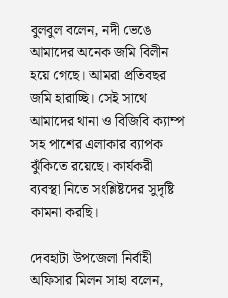বুলবুল বলেন, নদী ভেঙে আমাদের অনেক জমি বিলীন হয়ে গেছে। আমরা প্রতিবছর জমি হারাচ্ছি। সেই সাথে আমাদের থানা ও বিজিবি ক্যাম্প সহ পাশের এলাকার ব্যাপক ঝুঁকিতে রয়েছে। কার্যকরী ব্যবস্থা নিতে সংশ্লিষ্টদের সুদৃষ্টি কামনা করছি।

দেবহাটা উপজেলা নির্বাহী অফিসার মিলন সাহা বলেন,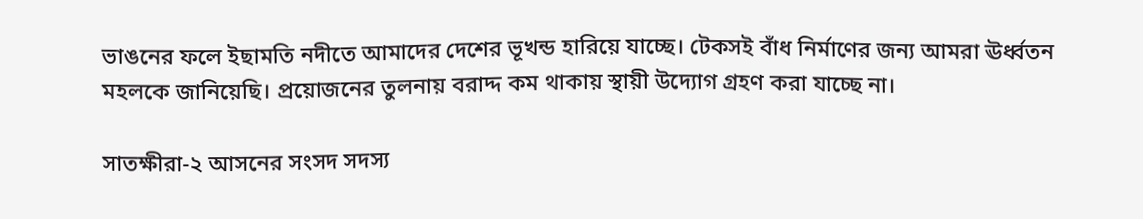ভাঙনের ফলে ইছামতি নদীতে আমাদের দেশের ভূখন্ড হারিয়ে যাচ্ছে। টেকসই বাঁধ নির্মাণের জন্য আমরা ঊর্ধ্বতন মহলকে জানিয়েছি। প্রয়োজনের তুলনায় বরাদ্দ কম থাকায় স্থায়ী উদ্যোগ গ্রহণ করা যাচ্ছে না।

সাতক্ষীরা-২ আসনের সংসদ সদস্য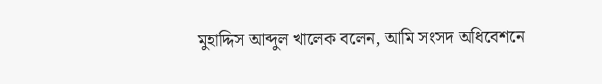মুহাদ্দিস আব্দুল খালেক বলেন, আমি সংসদ অধিবেশনে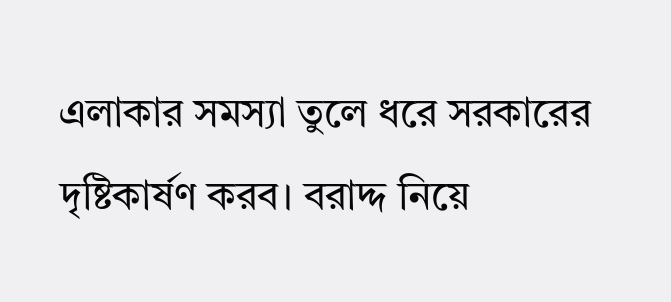এলাকার সমস্যা তুলে ধরে সরকারের দৃষ্টিকার্ষণ করব। বরাদ্দ নিয়ে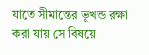যাতে সীমান্তের ভূখন্ড রক্ষা করা যায় সে বিষয়ে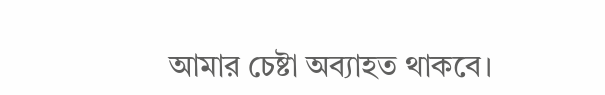আমার চেষ্টা অব্যাহত থাকবে।